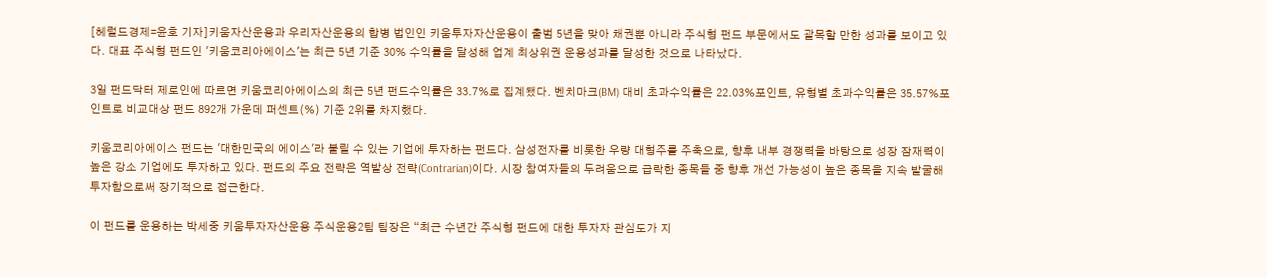[헤럴드경제=윤호 기자]키움자산운용과 우리자산운용의 합병 법인인 키움투자자산운용이 출범 5년을 맞아 채권뿐 아니라 주식형 펀드 부문에서도 괄목할 만한 성과를 보이고 있다. 대표 주식형 펀드인 '키움코리아에이스'는 최근 5년 기준 30% 수익률을 달성해 업계 최상위권 운용성과를 달성한 것으로 나타났다.

3일 펀드닥터 제로인에 따르면 키움코리아에이스의 최근 5년 펀드수익률은 33.7%로 집계됐다. 벤치마크(BM) 대비 초과수익률은 22.03%포인트, 유형별 초과수익률은 35.57%포인트로 비교대상 펀드 892개 가운데 퍼센트(%) 기준 2위를 차지했다.

키움코리아에이스 펀드는 '대한민국의 에이스'라 불릴 수 있는 기업에 투자하는 펀드다. 삼성전자를 비롯한 우량 대형주를 주축으로, 향후 내부 경쟁력을 바탕으로 성장 잠재력이 높은 강소 기업에도 투자하고 있다. 펀드의 주요 전략은 역발상 전략(Contrarian)이다. 시장 참여자들의 두려움으로 급락한 종목들 중 향후 개선 가능성이 높은 종목을 지속 발굴해 투자함으로써 장기적으로 접근한다.

이 펀드를 운용하는 박세중 키움투자자산운용 주식운용2팀 팀장은 “최근 수년간 주식형 펀드에 대한 투자자 관심도가 지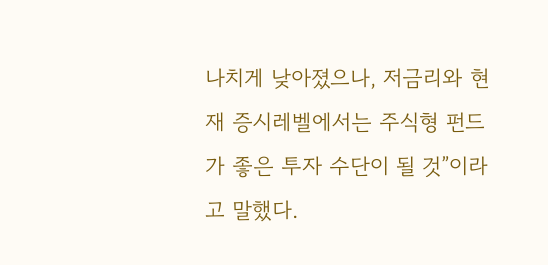나치게 낮아졌으나, 저금리와 현재 증시레벨에서는 주식형 펀드가 좋은 투자 수단이 될 것”이라고 말했다.